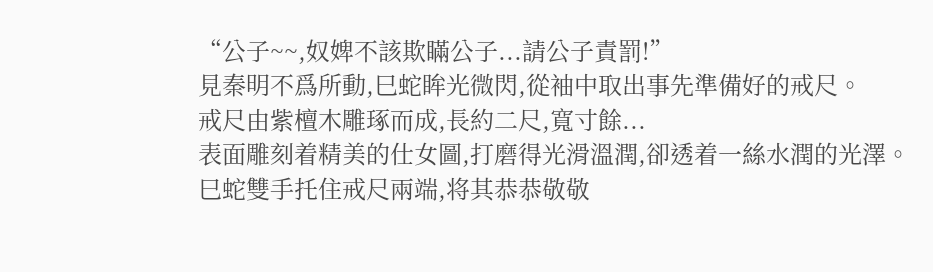“公子~~,奴婢不該欺瞞公子...請公子責罰!”
見秦明不爲所動,巳蛇眸光微閃,從袖中取出事先準備好的戒尺。
戒尺由紫檀木雕琢而成,長約二尺,寬寸餘...
表面雕刻着精美的仕女圖,打磨得光滑溫潤,卻透着一絲水潤的光澤。
巳蛇雙手托住戒尺兩端,将其恭恭敬敬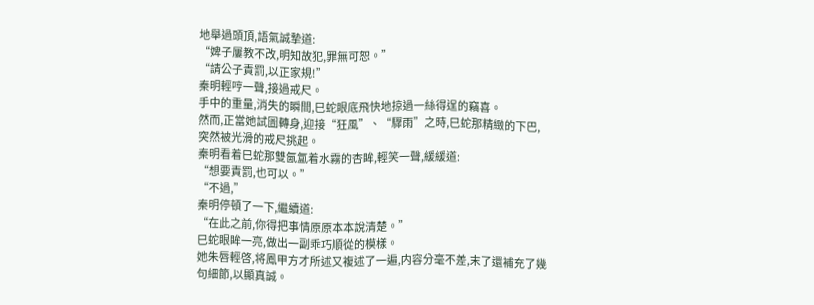地舉過頭頂,語氣誠摯道:
“婢子屢教不改,明知故犯,罪無可恕。”
“請公子責罰,以正家規!”
秦明輕哼一聲,接過戒尺。
手中的重量,消失的瞬間,巳蛇眼底飛快地掠過一絲得逞的竊喜。
然而,正當她試圖轉身,迎接“狂風”、“驟雨”之時,巳蛇那精緻的下巴,突然被光滑的戒尺挑起。
秦明看着巳蛇那雙氤氲着水霧的杏眸,輕笑一聲,緩緩道:
“想要責罰,也可以。”
“不過,”
秦明停頓了一下,繼續道:
“在此之前,你得把事情原原本本說清楚。”
巳蛇眼眸一亮,做出一副乖巧順從的模樣。
她朱唇輕啓,将鳳甲方才所述又複述了一遍,内容分毫不差,末了還補充了幾句細節,以顯真誠。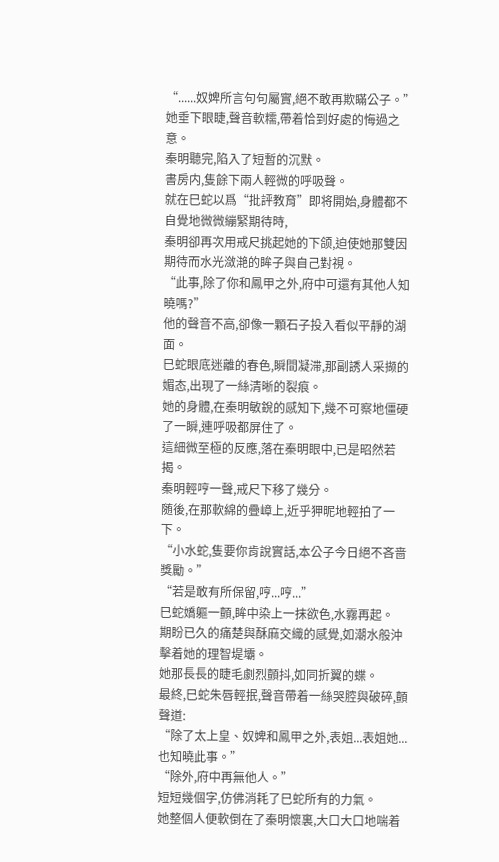“......奴婢所言句句屬實,絕不敢再欺瞞公子。”
她垂下眼睫,聲音軟糯,帶着恰到好處的悔過之意。
秦明聽完,陷入了短暫的沉默。
書房内,隻餘下兩人輕微的呼吸聲。
就在巳蛇以爲“批評教育”即将開始,身體都不自覺地微微繃緊期待時,
秦明卻再次用戒尺挑起她的下颌,迫使她那雙因期待而水光潋滟的眸子與自己對視。
“此事,除了你和鳳甲之外,府中可還有其他人知曉嗎?”
他的聲音不高,卻像一顆石子投入看似平靜的湖面。
巳蛇眼底迷離的春色,瞬間凝滞,那副誘人采撷的媚态,出現了一絲清晰的裂痕。
她的身體,在秦明敏銳的感知下,幾不可察地僵硬了一瞬,連呼吸都屏住了。
這細微至極的反應,落在秦明眼中,已是昭然若揭。
秦明輕哼一聲,戒尺下移了幾分。
随後,在那軟綿的疊嶂上,近乎狎昵地輕拍了一下。
“小水蛇,隻要你肯說實話,本公子今日絕不吝啬獎勵。”
“若是敢有所保留,哼...哼...”
巳蛇嬌軀一顫,眸中染上一抹欲色,水霧再起。
期盼已久的痛楚與酥麻交織的感覺,如潮水般沖擊着她的理智堤壩。
她那長長的睫毛劇烈顫抖,如同折翼的蝶。
最終,巳蛇朱唇輕抿,聲音帶着一絲哭腔與破碎,顫聲道:
“除了太上皇、奴婢和鳳甲之外,表姐...表姐她...也知曉此事。”
“除外,府中再無他人。”
短短幾個字,仿佛消耗了巳蛇所有的力氣。
她整個人便軟倒在了秦明懷裏,大口大口地喘着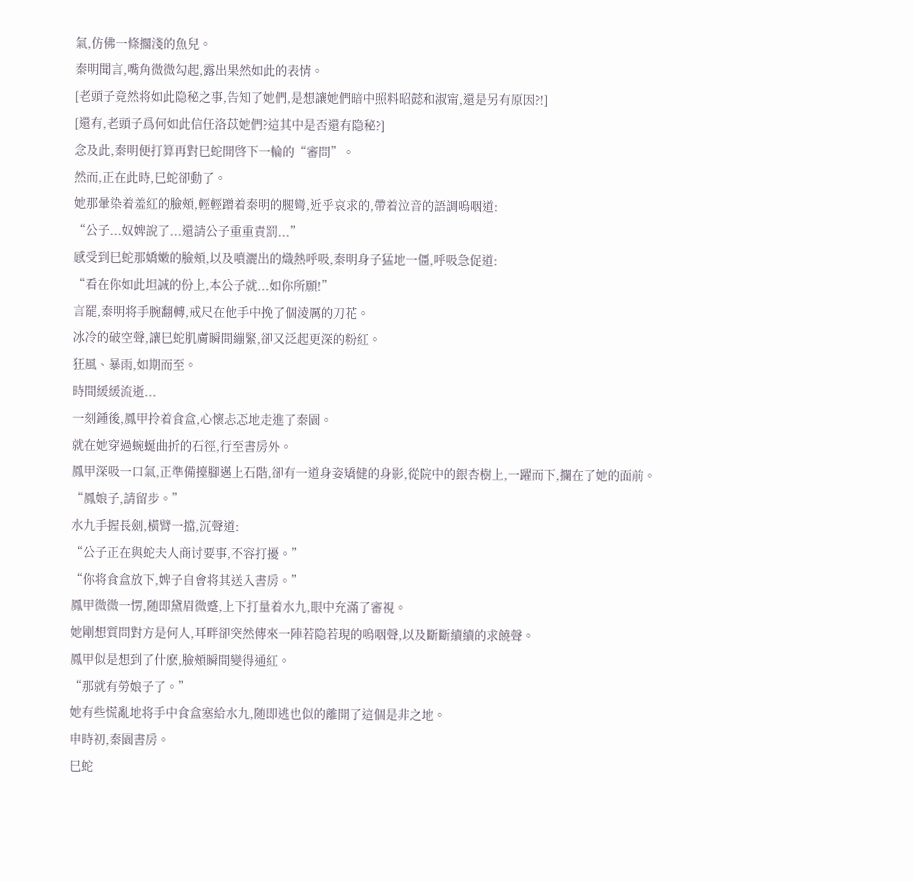氣,仿佛一條擱淺的魚兒。
秦明聞言,嘴角微微勾起,露出果然如此的表情。
[老頭子竟然将如此隐秘之事,告知了她們,是想讓她們暗中照料昭懿和淑甯,還是另有原因?!]
[還有,老頭子爲何如此信任洛苡她們?這其中是否還有隐秘?]
念及此,秦明便打算再對巳蛇開啓下一輪的“審問”。
然而,正在此時,巳蛇卻動了。
她那暈染着羞紅的臉頰,輕輕蹭着秦明的腿彎,近乎哀求的,帶着泣音的語調嗚咽道:
“公子...奴婢說了...還請公子重重責罰...”
感受到巳蛇那嬌嫩的臉頰,以及噴灑出的熾熱呼吸,秦明身子猛地一僵,呼吸急促道:
“看在你如此坦誠的份上,本公子就...如你所願!”
言罷,秦明将手腕翻轉,戒尺在他手中挽了個淩厲的刀花。
冰冷的破空聲,讓巳蛇肌膚瞬間繃緊,卻又泛起更深的粉紅。
狂風、暴雨,如期而至。
時間緩緩流逝...
一刻鍾後,鳳甲拎着食盒,心懷忐忑地走進了秦園。
就在她穿過蜿蜒曲折的石徑,行至書房外。
鳳甲深吸一口氣,正準備擡腳邁上石階,卻有一道身姿矯健的身影,從院中的銀杏樹上,一躍而下,攔在了她的面前。
“鳳娘子,請留步。”
水九手握長劍,橫臂一擋,沉聲道:
“公子正在與蛇夫人商讨要事,不容打擾。”
“你将食盒放下,婢子自會将其送入書房。”
鳳甲微微一愣,随即黛眉微蹙,上下打量着水九,眼中充滿了審視。
她剛想質問對方是何人,耳畔卻突然傳來一陣若隐若現的嗚咽聲,以及斷斷續續的求饒聲。
鳳甲似是想到了什麽,臉頰瞬間變得通紅。
“那就有勞娘子了。”
她有些慌亂地将手中食盒塞給水九,随即逃也似的離開了這個是非之地。
申時初,秦園書房。
巳蛇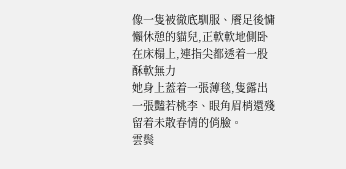像一隻被徹底馴服、餍足後慵懶休憩的貓兒,正軟軟地側卧在床榻上,連指尖都透着一股酥軟無力
她身上蓋着一張薄毯,隻露出一張豔若桃李、眼角眉梢還殘留着未散春情的俏臉。
雲鬓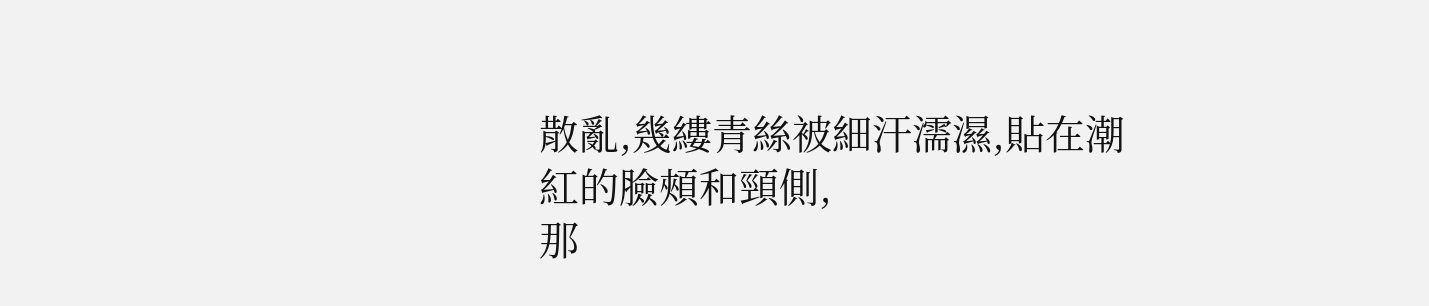散亂,幾縷青絲被細汗濡濕,貼在潮紅的臉頰和頸側,
那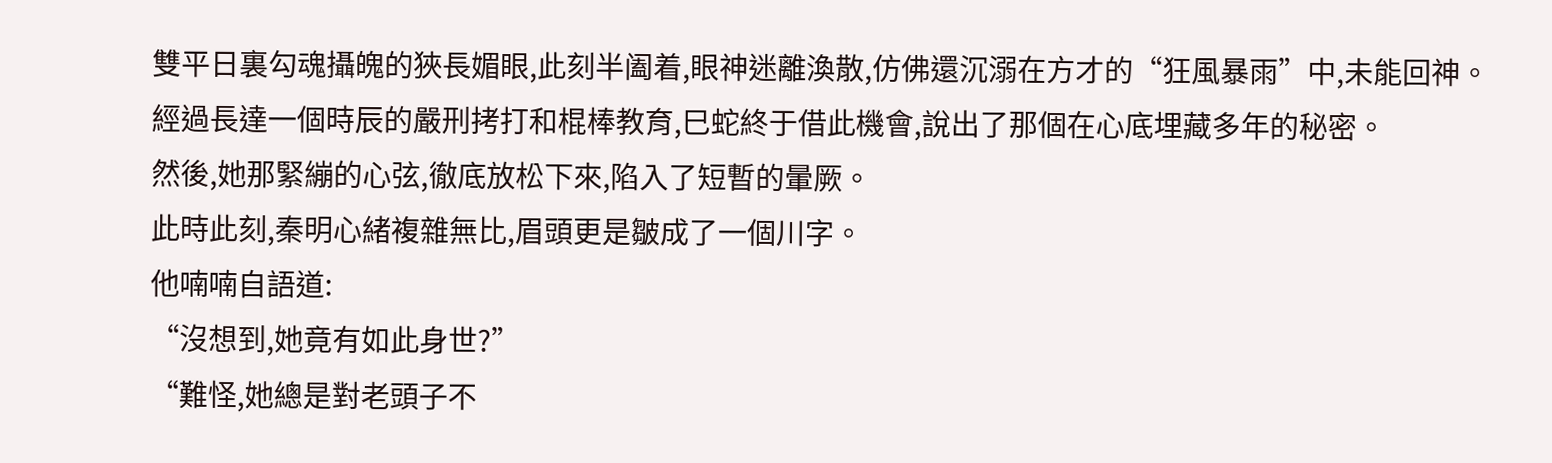雙平日裏勾魂攝魄的狹長媚眼,此刻半阖着,眼神迷離渙散,仿佛還沉溺在方才的“狂風暴雨”中,未能回神。
經過長達一個時辰的嚴刑拷打和棍棒教育,巳蛇終于借此機會,說出了那個在心底埋藏多年的秘密。
然後,她那緊繃的心弦,徹底放松下來,陷入了短暫的暈厥。
此時此刻,秦明心緒複雜無比,眉頭更是皺成了一個川字。
他喃喃自語道:
“沒想到,她竟有如此身世?”
“難怪,她總是對老頭子不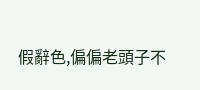假辭色,偏偏老頭子不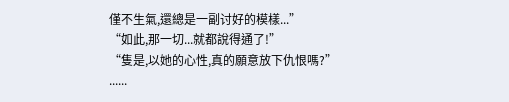僅不生氣,還總是一副讨好的模樣...”
“如此,那一切...就都說得通了!”
“隻是,以她的心性,真的願意放下仇恨嗎?”
......